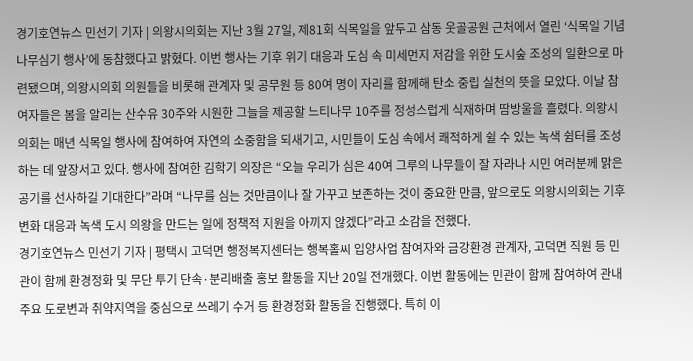경기호연뉴스 민선기 기자 | 의왕시의회는 지난 3월 27일, 제81회 식목일을 앞두고 삼동 웃골공원 근처에서 열린 ‘식목일 기념 나무심기 행사’에 동참했다고 밝혔다. 이번 행사는 기후 위기 대응과 도심 속 미세먼지 저감을 위한 도시숲 조성의 일환으로 마련됐으며, 의왕시의회 의원들을 비롯해 관계자 및 공무원 등 80여 명이 자리를 함께해 탄소 중립 실천의 뜻을 모았다. 이날 참여자들은 봄을 알리는 산수유 30주와 시원한 그늘을 제공할 느티나무 10주를 정성스럽게 식재하며 땀방울을 흘렸다. 의왕시의회는 매년 식목일 행사에 참여하여 자연의 소중함을 되새기고, 시민들이 도심 속에서 쾌적하게 쉴 수 있는 녹색 쉼터를 조성하는 데 앞장서고 있다. 행사에 참여한 김학기 의장은 “오늘 우리가 심은 40여 그루의 나무들이 잘 자라나 시민 여러분께 맑은 공기를 선사하길 기대한다”라며 “나무를 심는 것만큼이나 잘 가꾸고 보존하는 것이 중요한 만큼, 앞으로도 의왕시의회는 기후변화 대응과 녹색 도시 의왕을 만드는 일에 정책적 지원을 아끼지 않겠다”라고 소감을 전했다.
경기호연뉴스 민선기 기자 | 평택시 고덕면 행정복지센터는 행복홀씨 입양사업 참여자와 금강환경 관계자, 고덕면 직원 등 민관이 함께 환경정화 및 무단 투기 단속·분리배출 홍보 활동을 지난 20일 전개했다. 이번 활동에는 민관이 함께 참여하여 관내 주요 도로변과 취약지역을 중심으로 쓰레기 수거 등 환경정화 활동을 진행했다. 특히 이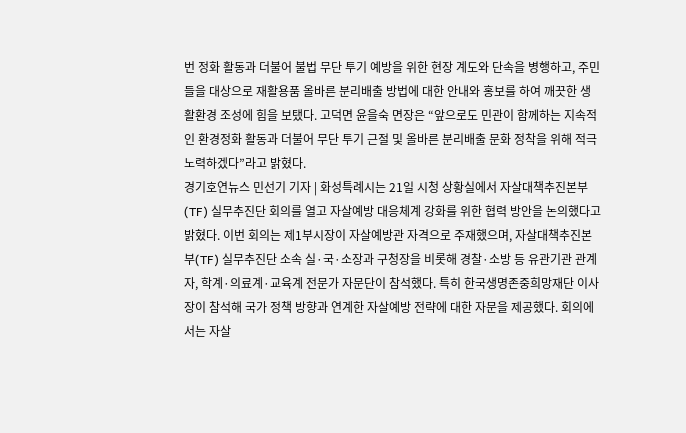번 정화 활동과 더불어 불법 무단 투기 예방을 위한 현장 계도와 단속을 병행하고, 주민들을 대상으로 재활용품 올바른 분리배출 방법에 대한 안내와 홍보를 하여 깨끗한 생활환경 조성에 힘을 보탰다. 고덕면 윤을숙 면장은 “앞으로도 민관이 함께하는 지속적인 환경정화 활동과 더불어 무단 투기 근절 및 올바른 분리배출 문화 정착을 위해 적극 노력하겠다”라고 밝혔다.
경기호연뉴스 민선기 기자 | 화성특례시는 21일 시청 상황실에서 자살대책추진본부(TF) 실무추진단 회의를 열고 자살예방 대응체계 강화를 위한 협력 방안을 논의했다고 밝혔다. 이번 회의는 제1부시장이 자살예방관 자격으로 주재했으며, 자살대책추진본부(TF) 실무추진단 소속 실·국·소장과 구청장을 비롯해 경찰·소방 등 유관기관 관계자, 학계·의료계·교육계 전문가 자문단이 참석했다. 특히 한국생명존중희망재단 이사장이 참석해 국가 정책 방향과 연계한 자살예방 전략에 대한 자문을 제공했다. 회의에서는 자살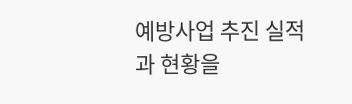예방사업 추진 실적과 현황을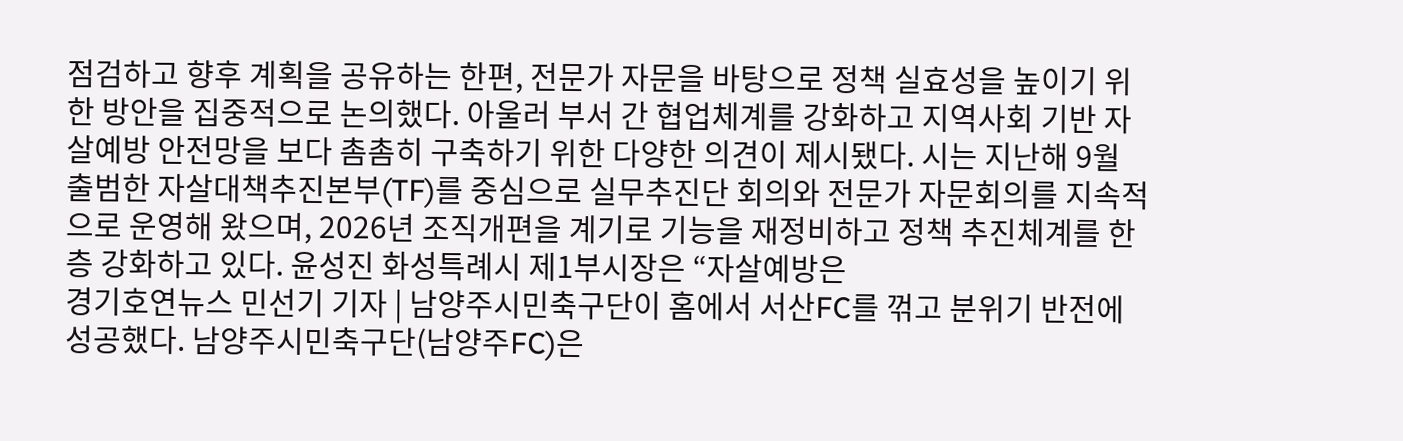점검하고 향후 계획을 공유하는 한편, 전문가 자문을 바탕으로 정책 실효성을 높이기 위한 방안을 집중적으로 논의했다. 아울러 부서 간 협업체계를 강화하고 지역사회 기반 자살예방 안전망을 보다 촘촘히 구축하기 위한 다양한 의견이 제시됐다. 시는 지난해 9월 출범한 자살대책추진본부(TF)를 중심으로 실무추진단 회의와 전문가 자문회의를 지속적으로 운영해 왔으며, 2026년 조직개편을 계기로 기능을 재정비하고 정책 추진체계를 한층 강화하고 있다. 윤성진 화성특례시 제1부시장은 “자살예방은
경기호연뉴스 민선기 기자 | 남양주시민축구단이 홈에서 서산FC를 꺾고 분위기 반전에 성공했다. 남양주시민축구단(남양주FC)은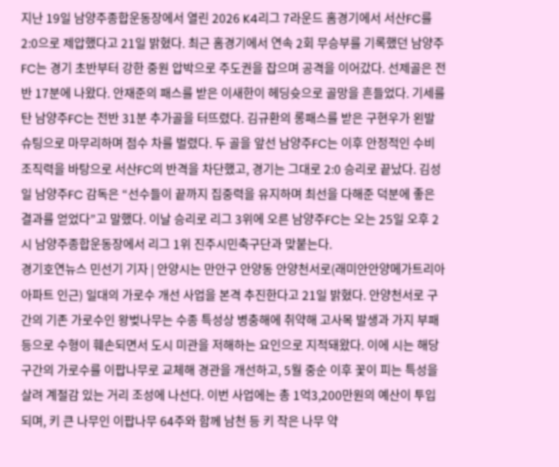지난 19일 남양주종합운동장에서 열린 2026 K4리그 7라운드 홈경기에서 서산FC를 2:0으로 제압했다고 21일 밝혔다. 최근 홈경기에서 연속 2회 무승부를 기록했던 남양주FC는 경기 초반부터 강한 중원 압박으로 주도권을 잡으며 공격을 이어갔다. 선제골은 전반 17분에 나왔다. 안재준의 패스를 받은 이새한이 헤딩슛으로 골망을 흔들었다. 기세를 탄 남양주FC는 전반 31분 추가골을 터뜨렸다. 김규환의 롱패스를 받은 구현우가 왼발 슈팅으로 마무리하며 점수 차를 벌렸다. 두 골을 앞선 남양주FC는 이후 안정적인 수비 조직력을 바탕으로 서산FC의 반격을 차단했고, 경기는 그대로 2:0 승리로 끝났다. 김성일 남양주FC 감독은 “선수들이 끝까지 집중력을 유지하며 최선을 다해준 덕분에 좋은 결과를 얻었다”고 말했다. 이날 승리로 리그 3위에 오른 남양주FC는 오는 25일 오후 2시 남양주종합운동장에서 리그 1위 진주시민축구단과 맞붙는다.
경기호연뉴스 민선기 기자 | 안양시는 만안구 안양동 안양천서로(래미안안양메가트리아 아파트 인근) 일대의 가로수 개선 사업을 본격 추진한다고 21일 밝혔다. 안양천서로 구간의 기존 가로수인 왕벚나무는 수종 특성상 병충해에 취약해 고사목 발생과 가지 부패 등으로 수형이 훼손되면서 도시 미관을 저해하는 요인으로 지적돼왔다. 이에 시는 해당 구간의 가로수를 이팝나무로 교체해 경관을 개선하고, 5월 중순 이후 꽃이 피는 특성을 살려 계절감 있는 거리 조성에 나선다. 이번 사업에는 총 1억3,200만원의 예산이 투입되며, 키 큰 나무인 이팝나무 64주와 함께 남천 등 키 작은 나무 약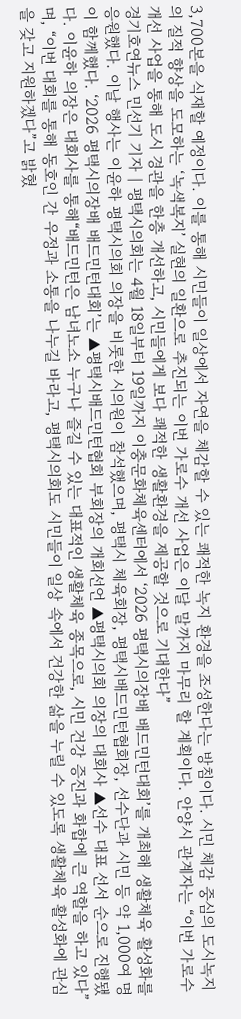3,700본을 식재할 예정이다. 이를 통해 시민들이 일상에서 자연을 체감할 수 있는 쾌적한 녹지 환경을 조성한다는 방침이다. 시민 체감 중심의 도시녹지의 질적 향상을 도모하는 ‘녹색복지’ 실현의 일환으로 추진되는 이번 가로수 개선 사업은 이달 말까지 마무리 할 계획이다. 안양시 관계자는 “이번 가로수 개선 사업을 통해 도시 경관을 한층 개선하고, 시민들에게 보다 쾌적한 생활환경을 제공할 것으로 기대한다”
경기호연뉴스 민선기 기자 | 평택시의회는 4월 18일부터 19일까지 이충문화체육센터에서 ‘2026 평택시의장배 배드민턴대회’를 개최해 생활체육 활성화를 응원했다. 이날 행사는 이윤하 평택시의회 의장을 비롯한 시의원이 참석했으며, 평택시 체육회장, 평택시배드민턴협회장, 선수단과 시민 등 약 1,000여 명이 함께했다. ‘2026 평택시의장배 배드민턴대회’는 ▲평택시배드민턴협회 부회장의 개회선언 ▲평택시의회 의장의 대회사 ▲선수 대표 선서 순으로 진행됐다. 이윤하 의장은 대회사를 통해“배드민턴은 남녀노소 누구나 즐길 수 있는 대표적인 생활체육 종목으로, 시민 건강 증진과 화합에 큰 역할을 하고 있다”며, “이번 대회를 통해 동호인 간 우정과 소통을 나누길 바라고, 평택시의회도 시민들이 일상 속에서 건강한 삶을 누릴 수 있도록 생활체육 활성화에 관심을 갖고 지원하겠다”고 밝혔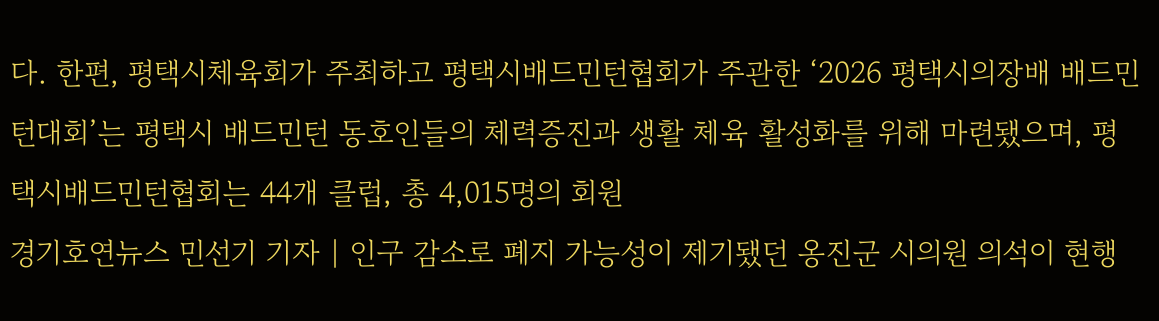다. 한편, 평택시체육회가 주최하고 평택시배드민턴협회가 주관한 ‘2026 평택시의장배 배드민턴대회’는 평택시 배드민턴 동호인들의 체력증진과 생활 체육 활성화를 위해 마련됐으며, 평택시배드민턴협회는 44개 클럽, 총 4,015명의 회원
경기호연뉴스 민선기 기자 | 인구 감소로 폐지 가능성이 제기됐던 옹진군 시의원 의석이 현행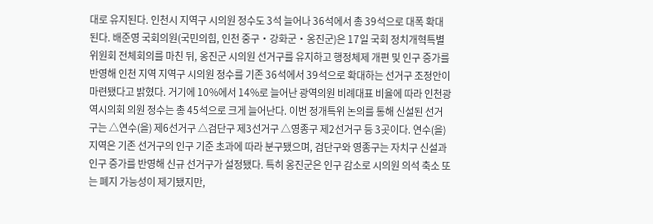대로 유지된다. 인천시 지역구 시의원 정수도 3석 늘어나 36석에서 총 39석으로 대폭 확대된다. 배준영 국회의원(국민의힘, 인천 중구‧강화군‧옹진군)은 17일 국회 정치개혁특별위원회 전체회의를 마친 뒤, 옹진군 시의원 선거구를 유지하고 행정체제 개편 및 인구 증가를 반영해 인천 지역 지역구 시의원 정수를 기존 36석에서 39석으로 확대하는 선거구 조정안이 마련됐다고 밝혔다. 거기에 10%에서 14%로 늘어난 광역의원 비례대표 비율에 따라 인천광역시의회 의원 정수는 총 45석으로 크게 늘어난다. 이번 정개특위 논의를 통해 신설된 선거구는 △연수(을) 제6선거구 △검단구 제3선거구 △영종구 제2선거구 등 3곳이다. 연수(을) 지역은 기존 선거구의 인구 기준 초과에 따라 분구됐으며, 검단구와 영종구는 자치구 신설과 인구 증가를 반영해 신규 선거구가 설정됐다. 특히 옹진군은 인구 감소로 시의원 의석 축소 또는 폐지 가능성이 제기됐지만,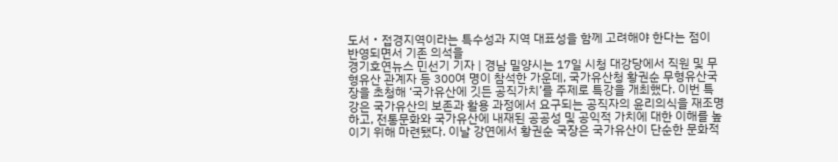도서‧접경지역이라는 특수성과 지역 대표성을 함께 고려해야 한다는 점이 반영되면서 기존 의석을
경기호연뉴스 민선기 기자 | 경남 밀양시는 17일 시청 대강당에서 직원 및 무형유산 관계자 등 300여 명이 참석한 가운데, 국가유산청 황권순 무형유산국장을 초청해 ‘국가유산에 깃든 공직가치’를 주제로 특강을 개최했다. 이번 특강은 국가유산의 보존과 활용 과정에서 요구되는 공직자의 윤리의식을 재조명하고, 전통문화와 국가유산에 내재된 공공성 및 공익적 가치에 대한 이해를 높이기 위해 마련됐다. 이날 강연에서 황권순 국장은 국가유산이 단순한 문화적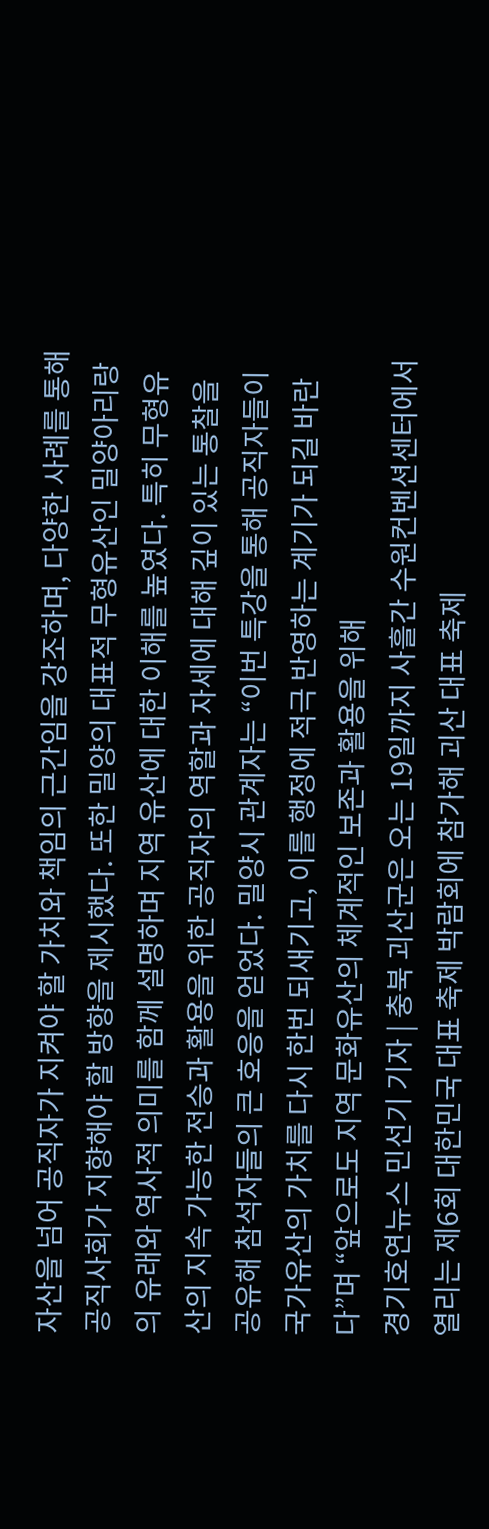자산을 넘어 공직자가 지켜야 할 가치와 책임의 근간임을 강조하며, 다양한 사례를 통해 공직사회가 지향해야 할 방향을 제시했다. 또한 밀양의 대표적 무형유산인 밀양아리랑의 유래와 역사적 의미를 함께 설명하며 지역 유산에 대한 이해를 높였다. 특히 무형유산의 지속 가능한 전승과 활용을 위한 공직자의 역할과 자세에 대해 깊이 있는 통찰을 공유해 참석자들의 큰 호응을 얻었다. 밀양시 관계자는 “이번 특강을 통해 공직자들이 국가유산의 가치를 다시 한번 되새기고, 이를 행정에 적극 반영하는 계기가 되길 바란다”며 “앞으로도 지역 문화유산의 체계적인 보존과 활용을 위해
경기호연뉴스 민선기 기자 | 충북 괴산군은 오는 19일까지 사흘간 수원컨벤션센터에서 열리는 제6회 대한민국 대표 축제 박람회에 참가해 괴산 대표 축제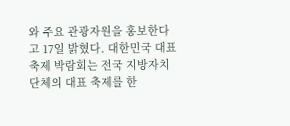와 주요 관광자원을 홍보한다고 17일 밝혔다. 대한민국 대표 축제 박람회는 전국 지방자치단체의 대표 축제를 한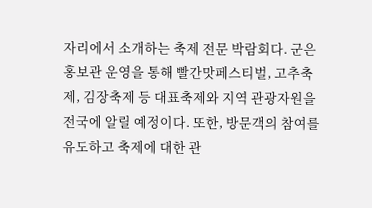자리에서 소개하는 축제 전문 박람회다. 군은 홍보관 운영을 통해 빨간맛페스티벌, 고추축제, 김장축제 등 대표축제와 지역 관광자원을 전국에 알릴 예정이다. 또한, 방문객의 참여를 유도하고 축제에 대한 관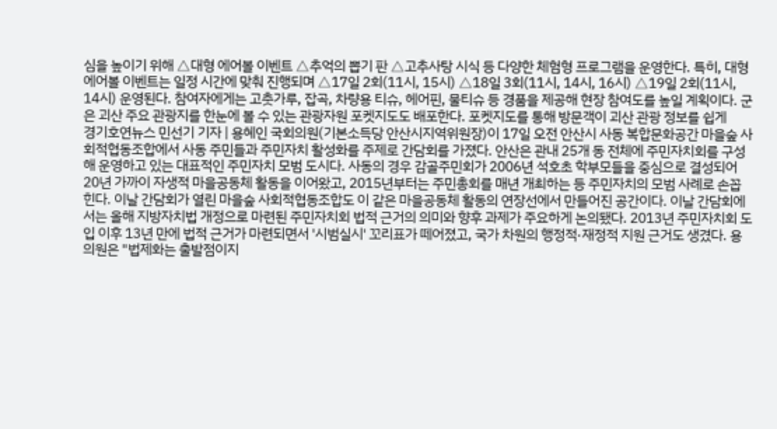심을 높이기 위해 △대형 에어볼 이벤트 △추억의 뽑기 판 △고추사탕 시식 등 다양한 체험형 프로그램을 운영한다. 특히, 대형 에어볼 이벤트는 일정 시간에 맞춰 진행되며 △17일 2회(11시, 15시) △18일 3회(11시, 14시, 16시) △19일 2회(11시, 14시) 운영된다. 참여자에게는 고춧가루, 잡곡, 차량용 티슈, 헤어핀, 물티슈 등 경품을 제공해 현장 참여도를 높일 계획이다. 군은 괴산 주요 관광지를 한눈에 볼 수 있는 관광자원 포켓지도도 배포한다. 포켓지도를 통해 방문객이 괴산 관광 정보를 쉽게
경기호연뉴스 민선기 기자 | 용혜인 국회의원(기본소득당 안산시지역위원장)이 17일 오전 안산시 사동 복합문화공간 마을숲 사회적협동조합에서 사동 주민들과 주민자치 활성화를 주제로 간담회를 가졌다. 안산은 관내 25개 동 전체에 주민자치회를 구성해 운영하고 있는 대표적인 주민자치 모범 도시다. 사동의 경우 감골주민회가 2006년 석호초 학부모들을 중심으로 결성되어 20년 가까이 자생적 마을공동체 활동을 이어왔고, 2015년부터는 주민총회를 매년 개최하는 등 주민자치의 모범 사례로 손꼽힌다. 이날 간담회가 열린 마을숲 사회적협동조합도 이 같은 마을공동체 활동의 연장선에서 만들어진 공간이다. 이날 간담회에서는 올해 지방자치법 개정으로 마련된 주민자치회 법적 근거의 의미와 향후 과제가 주요하게 논의됐다. 2013년 주민자치회 도입 이후 13년 만에 법적 근거가 마련되면서 '시범실시' 꼬리표가 떼어졌고, 국가 차원의 행정적·재정적 지원 근거도 생겼다. 용 의원은 "법제화는 출발점이지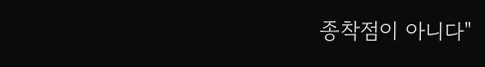종착점이 아니다"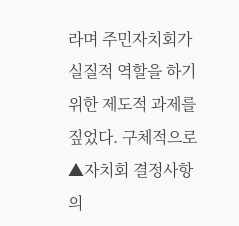라며 주민자치회가 실질적 역할을 하기 위한 제도적 과제를 짚었다. 구체적으로 ▲자치회 결정사항의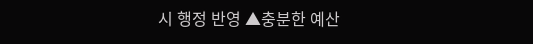시 행정 반영 ▲충분한 예산